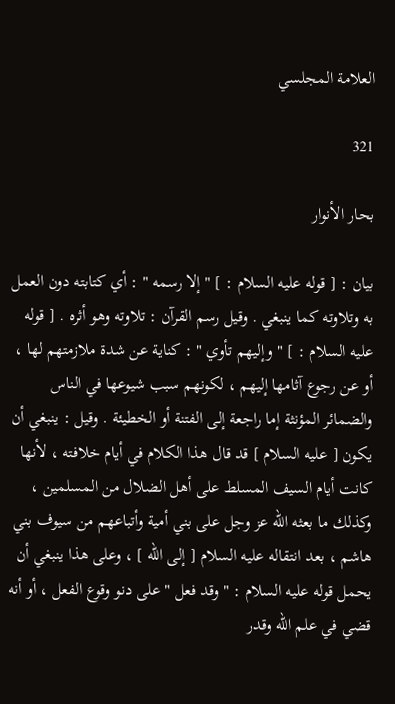العلامة المجلسي

321

بحار الأنوار

بيان : [ قوله عليه السلام : ] " إلا رسمه " : أي كتابته دون العمل به وتلاوته كما ينبغي . وقيل رسم القرآن : تلاوته وهو أثره . [ قوله عليه السلام : ] " وإليهم تأوي " : كناية عن شدة ملازمتهم لها ، أو عن رجوع آثامها إليهم ، لكونهم سبب شيوعها في الناس والضمائر المؤنثة إما راجعة إلى الفتنة أو الخطيئة . وقيل : ينبغي أن يكون [ عليه السلام ] قد قال هذا الكلام في أيام خلافته ، لأنها كانت أيام السيف المسلط على أهل الضلال من المسلمين ، وكذلك ما بعثه الله عز وجل على بني أمية وأتباعهم من سيوف بني هاشم ، بعد انتقاله عليه السلام [ إلى الله ] ، وعلى هذا ينبغي أن يحمل قوله عليه السلام : " وقد فعل " على دنو وقوع الفعل ، أو أنه قضي في علم الله وقدر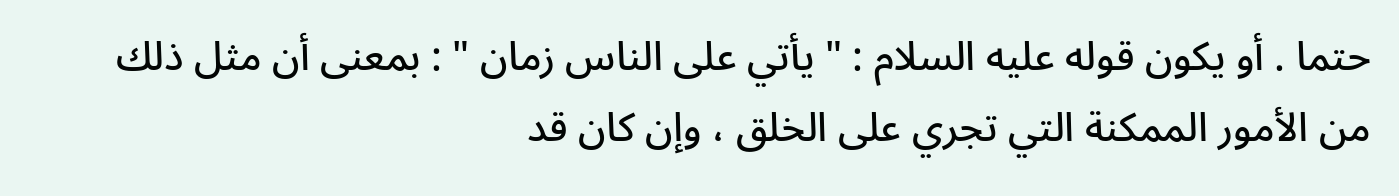حتما . أو يكون قوله عليه السلام : " يأتي على الناس زمان " : بمعنى أن مثل ذلك من الأمور الممكنة التي تجري على الخلق ، وإن كان قد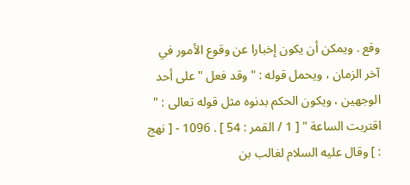وقع . ويمكن أن يكون إخبارا عن وقوع الأمور في آخر الزمان ، ويحمل قوله : " وقد فعل " على أحد الوجهين ، ويكون الحكم بدنوه مثل قوله تعالى : " اقتربت الساعة " [ 1 / القمر : 54 ] . 1096 - [ نهج : ] وقال عليه السلام لغالب بن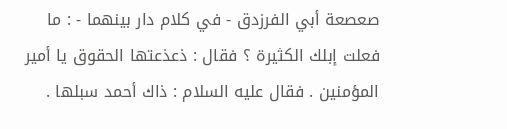صعصعة أبي الفرزدق - في كلام دار بينهما - : ما فعلت إبلك الكثيرة ؟ فقال : ذعذعتها الحقوق يا أمير المؤمنين . فقال عليه السلام : ذاك أحمد سبلها .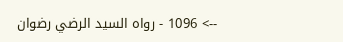--> 1096 - رواه السيد الرضي رضوان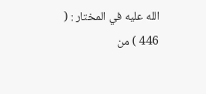الله عليه في المختار : ( 446 ) من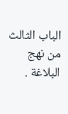الباب الثالث من نهج البلاغة .